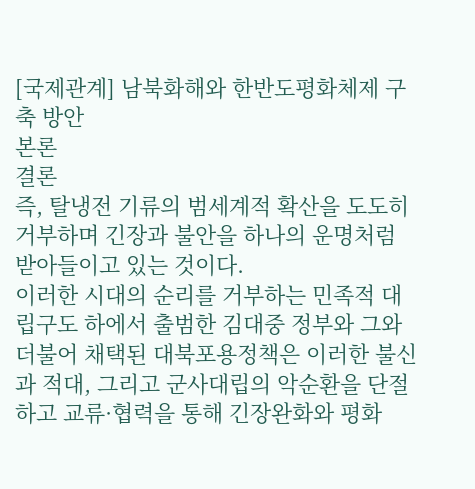[국제관계] 남북화해와 한반도평화체제 구축 방안
본론
결론
즉, 탈냉전 기류의 범세계적 확산을 도도히 거부하며 긴장과 불안을 하나의 운명처럼 받아들이고 있는 것이다.
이러한 시대의 순리를 거부하는 민족적 대립구도 하에서 출범한 김대중 정부와 그와 더불어 채택된 대북포용정책은 이러한 불신과 적대, 그리고 군사대립의 악순환을 단절하고 교류·협력을 통해 긴장완화와 평화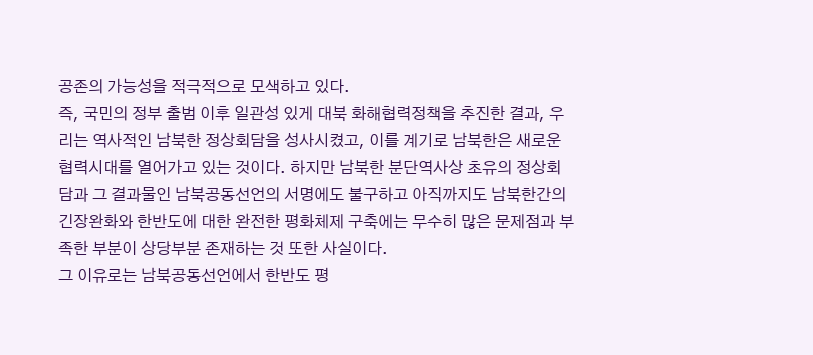공존의 가능성을 적극적으로 모색하고 있다.
즉, 국민의 정부 출범 이후 일관성 있게 대북 화해협력정책을 추진한 결과, 우리는 역사적인 남북한 정상회담을 성사시켰고, 이를 계기로 남북한은 새로운 협력시대를 열어가고 있는 것이다. 하지만 남북한 분단역사상 초유의 정상회담과 그 결과물인 남북공동선언의 서명에도 불구하고 아직까지도 남북한간의 긴장완화와 한반도에 대한 완전한 평화체제 구축에는 무수히 많은 문제점과 부족한 부분이 상당부분 존재하는 것 또한 사실이다.
그 이유로는 남북공동선언에서 한반도 평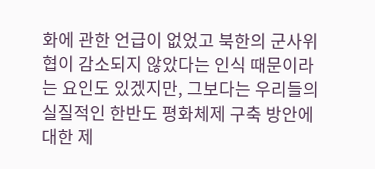화에 관한 언급이 없었고 북한의 군사위협이 감소되지 않았다는 인식 때문이라는 요인도 있겠지만, 그보다는 우리들의 실질적인 한반도 평화체제 구축 방안에 대한 제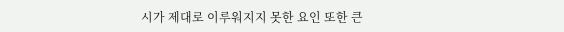시가 제대로 이루워지지 못한 요인 또한 큰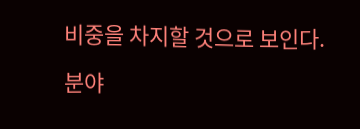비중을 차지할 것으로 보인다.

분야